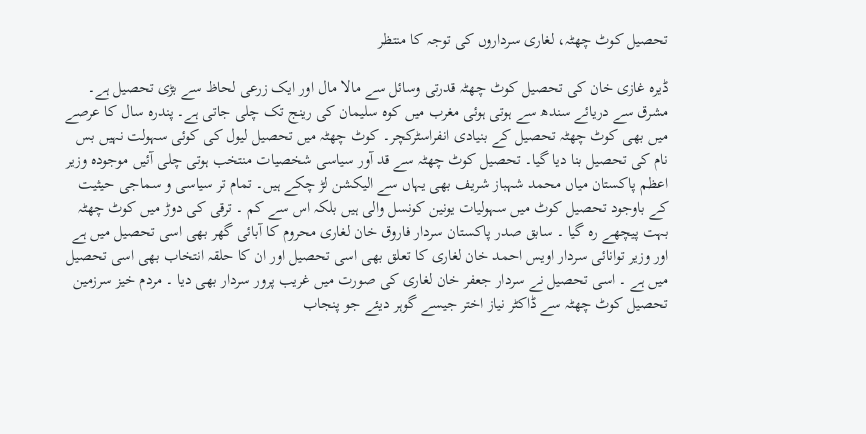تحصیل کوٹ چھٹہ، لغاری سرداروں کی توجہ کا منتظر

ڈیرہ غازی خان کی تحصیل کوٹ چھٹہ قدرتی وسائل سے مالا مال اور ایک زرعی لحاظ سے بڑی تحصیل ہے۔ مشرق سے دریائے سندھ سے ہوتی ہوئی مغرب میں کوہ سلیمان کی رینج تک چلی جاتی ہے۔ پندرہ سال کا عرصے میں بھی کوٹ چھٹہ تحصیل کے بنیادی انفراسٹرکچر۔ کوٹ چھٹہ میں تحصیل لیول کی کوئی سہولت نہیں بس نام کی تحصیل بنا دیا گیا۔ تحصیل کوٹ چھٹہ سے قد آور سیاسی شخصیات منتخب ہوتی چلی آئیں موجودہ وزیر اعظم پاکستان میاں محمد شہباز شریف بھی یہاں سے الیکشن لڑ چکے ہیں۔ تمام تر سیاسی و سماجی حیثیت کے باوجود تحصیل کوٹ میں سہولیات یونین کونسل والی ہیں بلکہ اس سے کم ۔ ترقی کی دوڑ میں کوٹ چھٹہ بہت پیچھے رہ گیا ۔ سابق صدر پاکستان سردار فاروق خان لغاری محروم کا آبائی گھر بھی اسی تحصیل میں ہے اور وزیر توانائی سردار اویس احمد خان لغاری کا تعلق بھی اسی تحصیل اور ان کا حلقہ انتخاب بھی اسی تحصیل میں ہے ۔ اسی تحصیل نے سردار جعفر خان لغاری کی صورت میں غریب پرور سردار بھی دیا ۔ مردم خیز سرزمین تحصیل کوٹ چھٹہ سے ڈاکٹر نیاز اختر جیسے گوہر دیئے جو پنجاب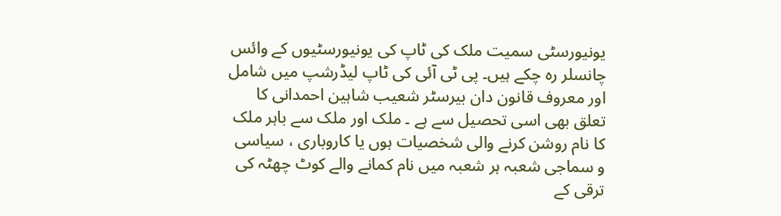یونیورسٹی سمیت ملک کی ٹاپ کی یونیورسٹیوں کے وائس چانسلر رہ چکے ہیں۔ پی ٹی آئی کی ٹاپ لیڈرشپ میں شامل اور معروف قانون دان بیرسٹر شعیب شاہین احمدانی کا تعلق بھی اسی تحصیل سے ہے ۔ ملک اور ملک سے باہر ملک کا نام روشن کرنے والی شخصیات ہوں یا کاروباری ، سیاسی و سماجی شعبہ ہر شعبہ میں نام کمانے والے کوٹ چھٹہ کی ترقی کے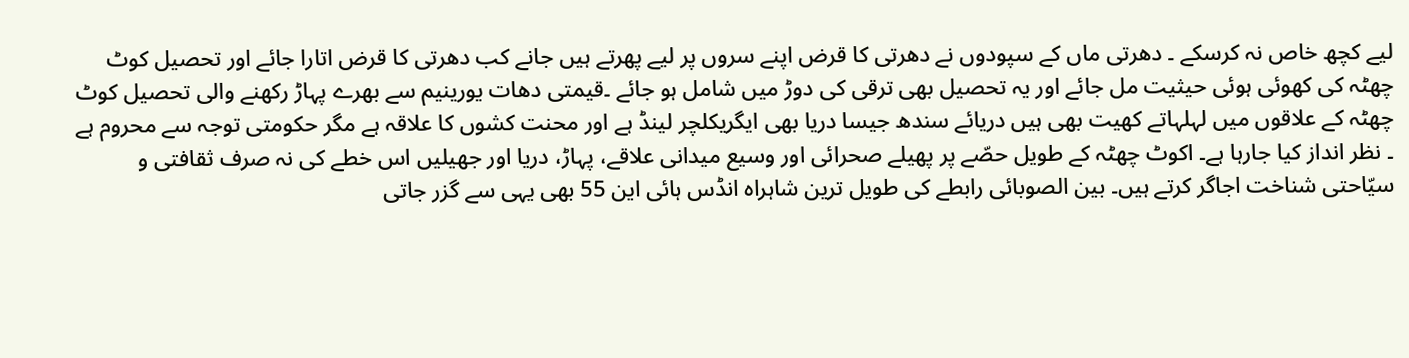لیے کچھ خاص نہ کرسکے ۔ دھرتی ماں کے سپودوں نے دھرتی کا قرض اپنے سروں پر لیے پھرتے ہیں جانے کب دھرتی کا قرض اتارا جائے اور تحصیل کوٹ چھٹہ کی کھوئی ہوئی حیثیت مل جائے اور یہ تحصیل بھی ترقی کی دوڑ میں شامل ہو جائے ۔قیمتی دھات یورینیم سے بھرے پہاڑ رکھنے والی تحصیل کوٹ چھٹہ کے علاقوں میں لہلہاتے کھیت بھی ہیں دریائے سندھ جیسا دریا بھی ایگریکلچر لینڈ ہے اور محنت کشوں کا علاقہ ہے مگر حکومتی توجہ سے محروم ہے ۔ نظر انداز کیا جارہا ہے۔ اکوٹ چھٹہ کے طویل حصّے پر پھیلے صحرائی اور وسیع میدانی علاقے، پہاڑ، دریا اور جھیلیں اس خطے کی نہ صرف ثقافتی و سیّاحتی شناخت اجاگر کرتے ہیں۔ بین الصوبائی رابطے کی طویل ترین شاہراہ انڈس ہائی این 55 بھی یہی سے گزر جاتی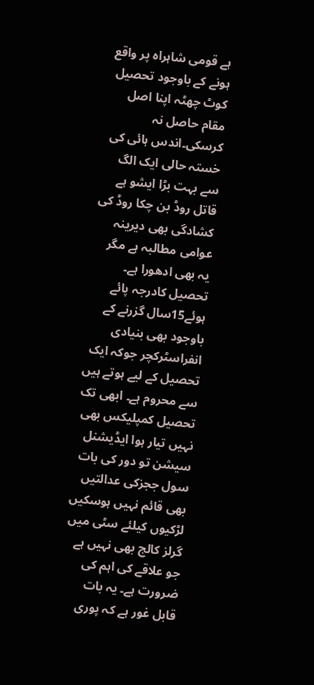ہے قومی شاہراہ پر واقع ہونے کے باوجود تحصیل کوٹ چھٹہ اپنا اصل مقام حاصل نہ کرسکی۔اندس ہائی کی خستہ حالی ایک الگ سے بہت بڑا ایشو ہے قاتل روڈ بن چکا روڈ کی کشادگی بھی دیرینہ عوامی مطالبہ ہے مگر یہ بھی ادھورا ہے۔ تحصیل کادرجہ پائے ہوئے15سال گزرنے کے باوجود بھی بنیادی انفراسٹرکچر جوکہ ایک تحصیل کے لیے ہوتے ہیں سے محروم ہے۔ ابھی تک تحصیل کمپلیکس بھی نہیں تیار ہوا ایڈیشنل سیشن تو دور کی بات سول ججزکی عدالتیں بھی قائم نہیں ہوسکیں لڑکیوں کیلئے سٹی میں گرلز کالج بھی نہیں ہے جو علاقے کی اہم کی ضرورت ہے۔ یہ بات قابل غور ہے کہ پوری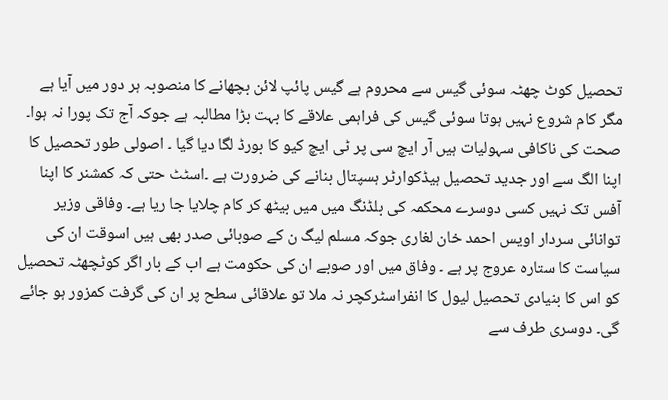تحصیل کوٹ چھٹہ سوئی گیس سے محروم ہے گیس پائپ لائن بچھانے کا منصوبہ ہر دور میں آیا ہے مگر کام شروع نہیں ہوتا سوئی گیس کی فراہمی علاقے کا بہت بڑا مطالبہ ہے جوکہ آج تک پورا نہ ہوا۔ صحت کی ناکافی سہولیات ہیں آر ایچ سی پر ٹی ایچ کیو کا بورڈ لگا دیا گیا ۔ اصولی طور تحصیل کا اپنا الگ سے اور جدید تحصیل ہیڈکوارٹر ہسپتال بنانے کی ضرورت ہے ۔اسٹٹ حتی کہ کمشنر کا اپنا آفس تک نہیں کسی دوسرے محکمہ کی بلڈنگ میں میں بیٹھ کر کام چلایا جا ریا ہے۔ وفاقی وزیر توانائی سردار اویس احمد خان لغاری جوکہ مسلم لیگ ن کے صوبائی صدر بھی ہیں اسوقت ان کی سیاست کا ستارہ عروج پر ہے ۔ وفاق میں اور صوبے ان کی حکومت ہے اب کے بار اگر کوٹچھٹہ تحصیل کو اس کا بنیادی تحصیل لیول کا انفراسٹرکچر نہ ملا تو علاقائی سطح پر ان کی گرفت کمزور ہو جائے گی۔ دوسری طرف سے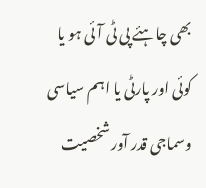بھی چاہئے پی ٹی آئی ہو یا کوئی اور پارٹی یا اہم سیاسی وسماجی قدر آور شخصیت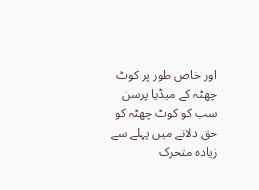اور خاص طور پر کوٹ چھٹہ کے میڈیا پرسن سب کو کوٹ چھٹہ کو حق دلانے میں پہلے سے زیادہ متحرک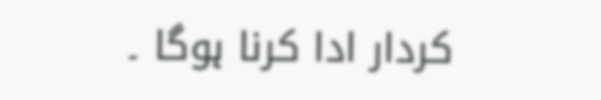کردار ادا کرنا ہوگا ۔